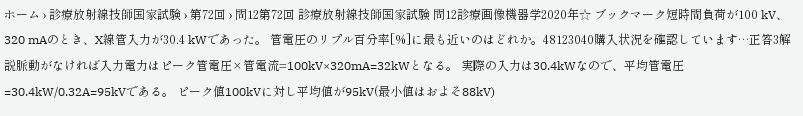ホーム › 診療放射線技師国家試験 › 第72回 › 問12第72回 診療放射線技師国家試験 問12診療画像機器学2020年☆ ブックマーク短時間負荷が100 kV、320 mAのとき、X線管入力が30.4 kWであった。 管電圧のリプル百分率[%]に最も近いのはどれか。48123040購入状況を確認しています…正答3解説脈動がなければ入力電力はピーク管電圧×管電流=100kV×320mA=32kWとなる。 実際の入力は30.4kWなので、平均管電圧=30.4kW/0.32A=95kVである。 ピーク値100kVに対し平均値が95kV(最小値はおよそ88kV)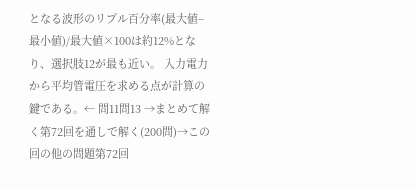となる波形のリプル百分率(最大値−最小値)/最大値×100は約12%となり、選択肢12が最も近い。 入力電力から平均管電圧を求める点が計算の鍵である。← 問11問13 →まとめて解く第72回を通しで解く(200問)→この回の他の問題第72回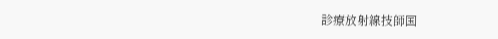診療放射線技師国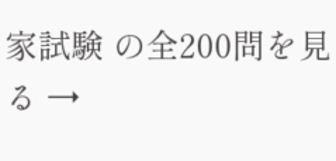家試験 の全200問を見る →